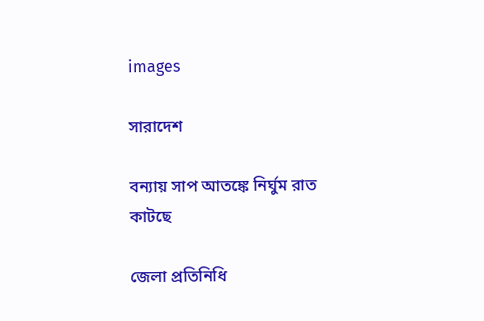images

সারাদেশ

বন্যায় সাপ আতঙ্কে নির্ঘুম রাত কাটছে

জেলা প্রতিনিধি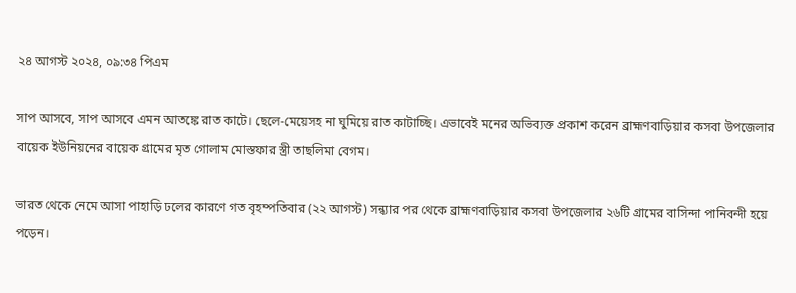২৪ আগস্ট ২০২৪, ০৯:৩৪ পিএম

সাপ আসবে, সাপ আসবে এমন আতঙ্কে রাত কাটে। ছেলে-মেয়েসহ না ঘুমিয়ে রাত কাটাচ্ছি। এভাবেই মনের অভিব্যক্ত প্রকাশ করেন ব্রাহ্মণবাড়িয়ার কসবা উপজেলার বায়েক ইউনিয়নের বায়েক গ্রামের মৃত গোলাম মোস্তফার স্ত্রী তাছলিমা বেগম।

ভারত থেকে নেমে আসা পাহাড়ি ঢলের কারণে গত বৃহম্পতিবার (২২ আগস্ট) সন্ধ্যার পর থেকে ব্রাহ্মণবাড়িয়ার কসবা উপজেলার ২৬টি গ্রামের বাসিন্দা পানিবন্দী হয়ে পড়েন।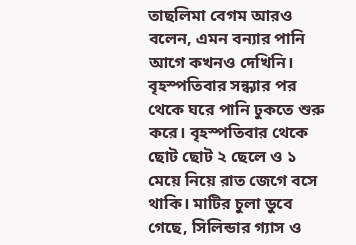তাছলিমা বেগম আরও বলেন, এমন বন্যার পানি আগে কখনও দেখিনি। বৃহস্পতিবার সন্ধ্যার পর থেকে ঘরে পানি ঢুকতে শুরু করে। বৃহস্পতিবার থেকে ছোট ছোট ২ ছেলে ও ১ মেয়ে নিয়ে রাত জেগে বসে থাকি। মাটির চুলা ডুবে গেছে, সিলিন্ডার গ্যাস ও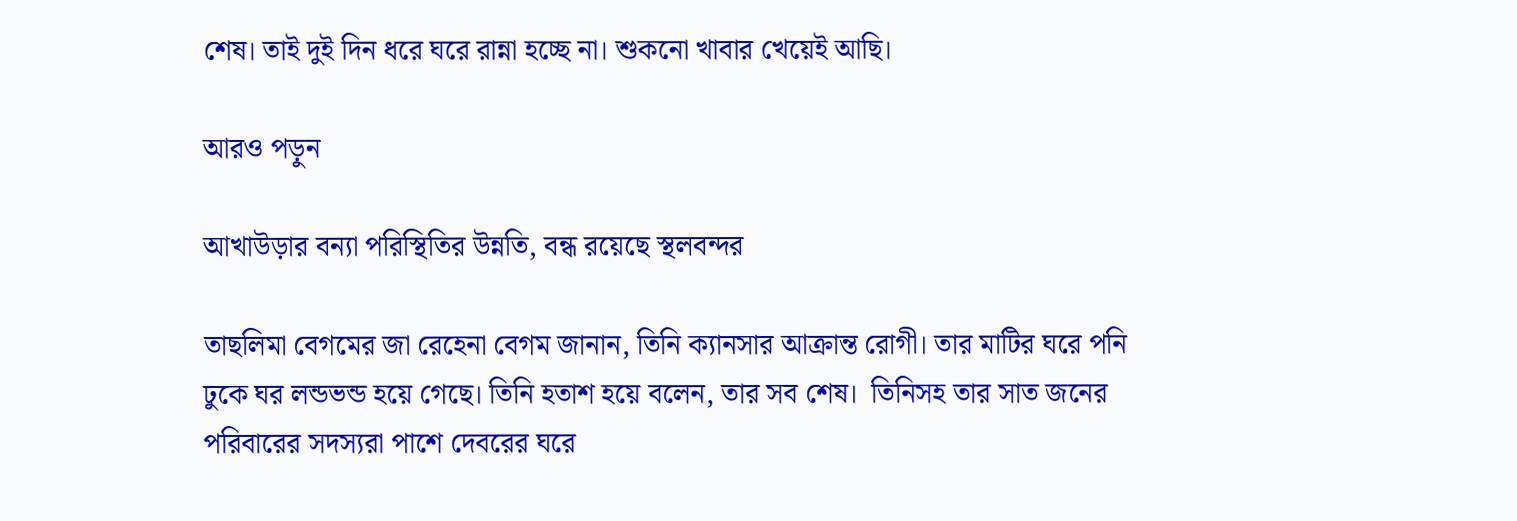শেষ। তাই দুই দিন ধরে ঘরে রান্না হচ্ছে না। শুকনো খাবার খেয়েই আছি।

আরও পড়ুন

আখাউড়ার বন্যা পরিস্থিতির উন্নতি, বন্ধ রয়েছে স্থলবন্দর

তাছলিমা বেগমের জা রেহেনা বেগম জানান, তিনি ক্যানসার আক্রান্ত রোগী। তার মাটির ঘরে পনি ঢুকে ঘর লন্ডভন্ড হয়ে গেছে। তিনি হতাশ হয়ে বলেন, তার সব শেষ।  তিনিসহ তার সাত জনের পরিবারের সদস্যরা পাশে দেবরের ঘরে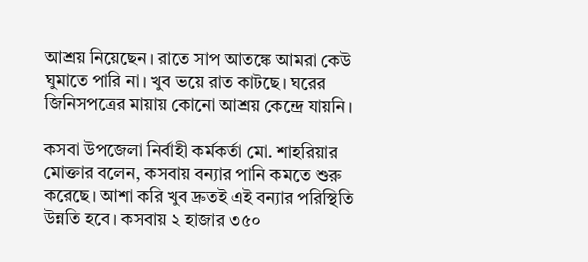আশ্রয় নিয়েছেন। রাতে সাপ আতঙ্কে আমরা কেউ ঘুমাতে পারি না। খুব ভয়ে রাত কাটছে। ঘরের জিনিসপত্রের মায়ায় কোনো আশ্রয় কেন্দ্রে যায়নি।

কসবা উপজেলা নির্বাহী কর্মকর্তা মো. শাহরিয়ার মোক্তার বলেন, কসবায় বন্যার পানি কমতে শুরু করেছে। আশা করি খুব দ্রুতই এই বন্যার পরিস্থিতি উন্নতি হবে। কসবায় ২ হাজার ৩৫০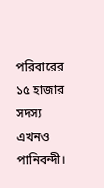পরিবারের ১৫ হাজার সদস্য এখনও পানিবন্দী।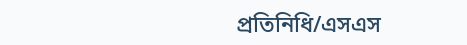প্রতিনিধি/এসএস